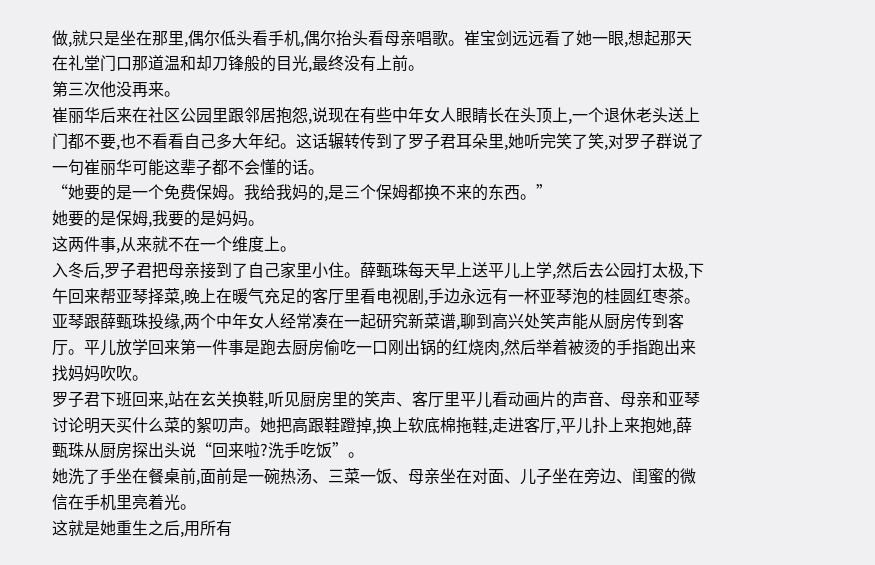做,就只是坐在那里,偶尔低头看手机,偶尔抬头看母亲唱歌。崔宝剑远远看了她一眼,想起那天在礼堂门口那道温和却刀锋般的目光,最终没有上前。
第三次他没再来。
崔丽华后来在社区公园里跟邻居抱怨,说现在有些中年女人眼睛长在头顶上,一个退休老头送上门都不要,也不看看自己多大年纪。这话辗转传到了罗子君耳朵里,她听完笑了笑,对罗子群说了一句崔丽华可能这辈子都不会懂的话。
“她要的是一个免费保姆。我给我妈的,是三个保姆都换不来的东西。”
她要的是保姆,我要的是妈妈。
这两件事,从来就不在一个维度上。
入冬后,罗子君把母亲接到了自己家里小住。薛甄珠每天早上送平儿上学,然后去公园打太极,下午回来帮亚琴择菜,晚上在暖气充足的客厅里看电视剧,手边永远有一杯亚琴泡的桂圆红枣茶。亚琴跟薛甄珠投缘,两个中年女人经常凑在一起研究新菜谱,聊到高兴处笑声能从厨房传到客厅。平儿放学回来第一件事是跑去厨房偷吃一口刚出锅的红烧肉,然后举着被烫的手指跑出来找妈妈吹吹。
罗子君下班回来,站在玄关换鞋,听见厨房里的笑声、客厅里平儿看动画片的声音、母亲和亚琴讨论明天买什么菜的絮叨声。她把高跟鞋蹬掉,换上软底棉拖鞋,走进客厅,平儿扑上来抱她,薛甄珠从厨房探出头说“回来啦?洗手吃饭”。
她洗了手坐在餐桌前,面前是一碗热汤、三菜一饭、母亲坐在对面、儿子坐在旁边、闺蜜的微信在手机里亮着光。
这就是她重生之后,用所有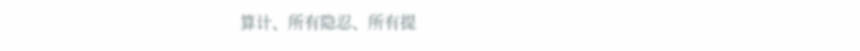算计、所有隐忍、所有提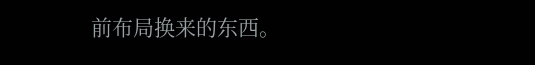前布局换来的东西。